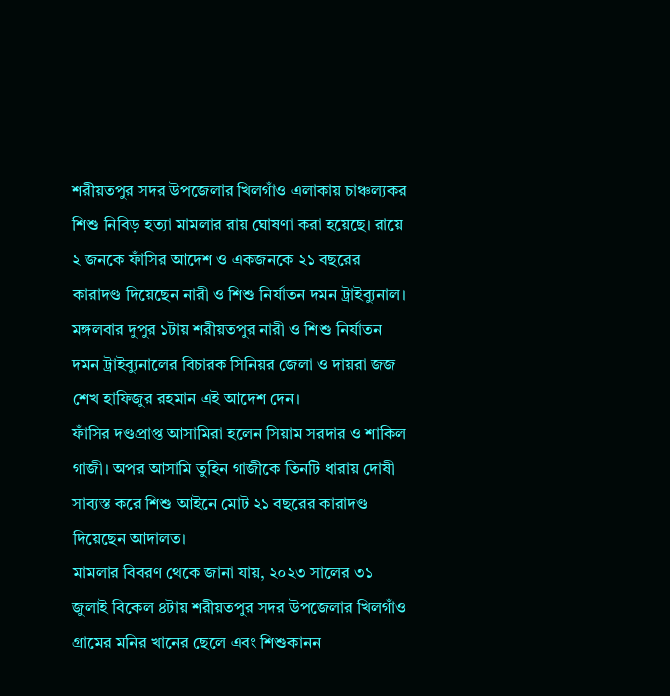শরীয়তপুর সদর উপজেলার খিলগাঁও এলাকায় চাঞ্চল্যকর শিশু নিবিড় হত্যা মামলার রায় ঘোষণা করা হয়েছে। রায়ে ২ জনকে ফাঁসির আদেশ ও একজনকে ২১ বছরের কারাদণ্ড দিয়েছেন নারী ও শিশু নির্যাতন দমন ট্রাইব্যুনাল।
মঙ্গলবার দুপুর ১টায় শরীয়তপুর নারী ও শিশু নির্যাতন দমন ট্রাইব্যুনালের বিচারক সিনিয়র জেলা ও দায়রা জজ শেখ হাফিজুর রহমান এই আদেশ দেন।
ফাঁসির দণ্ডপ্রাপ্ত আসামিরা হলেন সিয়াম সরদার ও শাকিল গাজী। অপর আসামি তুহিন গাজীকে তিনটি ধারায় দোষী সাব্যস্ত করে শিশু আইনে মোট ২১ বছরের কারাদণ্ড দিয়েছেন আদালত।
মামলার বিবরণ থেকে জানা যায়, ২০২৩ সালের ৩১ জুলাই বিকেল ৪টায় শরীয়তপুর সদর উপজেলার খিলগাঁও গ্রামের মনির খানের ছেলে এবং শিশুকানন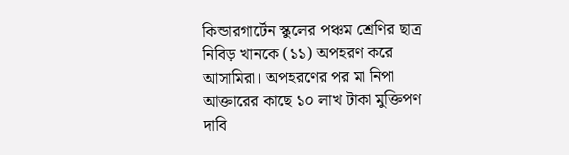কিন্ডারগার্টেন স্কুলের পঞ্চম শ্রেণির ছাত্র নিবিড় খানকে (১১) অপহরণ করে আসামিরা। অপহরণের পর মা নিপা আক্তারের কাছে ১০ লাখ টাকা মুক্তিপণ দাবি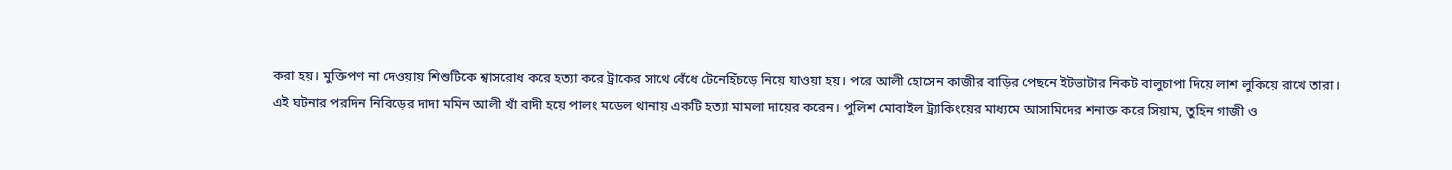করা হয়। মুক্তিপণ না দেওয়ায় শিশুটিকে শ্বাসরোধ করে হত্যা করে ট্রাকের সাথে বেঁধে টেনেহিঁচড়ে নিয়ে যাওয়া হয়। পরে আলী হোসেন কাজীর বাড়ির পেছনে ইটভাটার নিকট বালুচাপা দিয়ে লাশ লুকিয়ে রাখে তারা।
এই ঘটনার পরদিন নিবিড়ের দাদা মমিন আলী খাঁ বাদী হয়ে পালং মডেল থানায় একটি হত্যা মামলা দায়ের করেন। পুলিশ মোবাইল ট্র্যাকিংয়ের মাধ্যমে আসামিদের শনাক্ত করে সিয়াম, তুহিন গাজী ও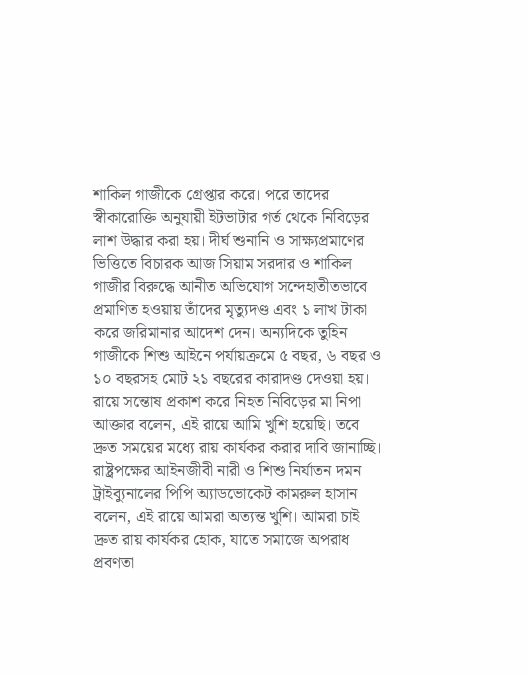শাকিল গাজীকে গ্রেপ্তার করে। পরে তাদের স্বীকারোক্তি অনুযায়ী ইটভাটার গর্ত থেকে নিবিড়ের লাশ উদ্ধার করা হয়। দীর্ঘ শুনানি ও সাক্ষ্যপ্রমাণের ভিত্তিতে বিচারক আজ সিয়াম সরদার ও শাকিল গাজীর বিরুদ্ধে আনীত অভিযোগ সন্দেহাতীতভাবে প্রমাণিত হওয়ায় তাঁদের মৃত্যুদণ্ড এবং ১ লাখ টাকা করে জরিমানার আদেশ দেন। অন্যদিকে তুহিন গাজীকে শিশু আইনে পর্যায়ক্রমে ৫ বছর, ৬ বছর ও ১০ বছরসহ মোট ২১ বছরের কারাদণ্ড দেওয়া হয়।
রায়ে সন্তোষ প্রকাশ করে নিহত নিবিড়ের মা নিপা আক্তার বলেন, এই রায়ে আমি খুশি হয়েছি। তবে দ্রুত সময়ের মধ্যে রায় কার্যকর করার দাবি জানাচ্ছি।
রাষ্ট্রপক্ষের আইনজীবী নারী ও শিশু নির্যাতন দমন ট্রাইব্যুনালের পিপি অ্যাডভোকেট কামরুল হাসান বলেন, এই রায়ে আমরা অত্যন্ত খুশি। আমরা চাই দ্রুত রায় কার্যকর হোক, যাতে সমাজে অপরাধ প্রবণতা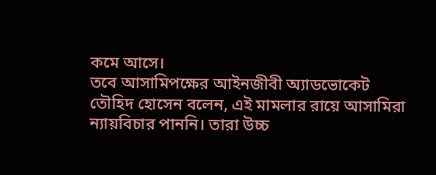কমে আসে।
তবে আসামিপক্ষের আইনজীবী অ্যাডভোকেট তৌহিদ হোসেন বলেন, এই মামলার রায়ে আসামিরা ন্যায়বিচার পাননি। তারা উচ্চ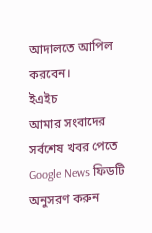আদালতে আপিল করবেন।
ইএইচ
আমার সংবাদের সর্বশেষ খবর পেতে Google News ফিডটি অনুসরণ করুন